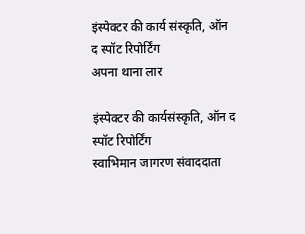इंस्पेक्टर की कार्य संस्कृति, ऑन द स्पॉट रिपोर्टिंग
अपना थाना लार

इंस्पेक्टर की कार्यसंस्कृति, ऑन द स्पॉट रिपोर्टिंग
स्वाभिमान जागरण संवाददाता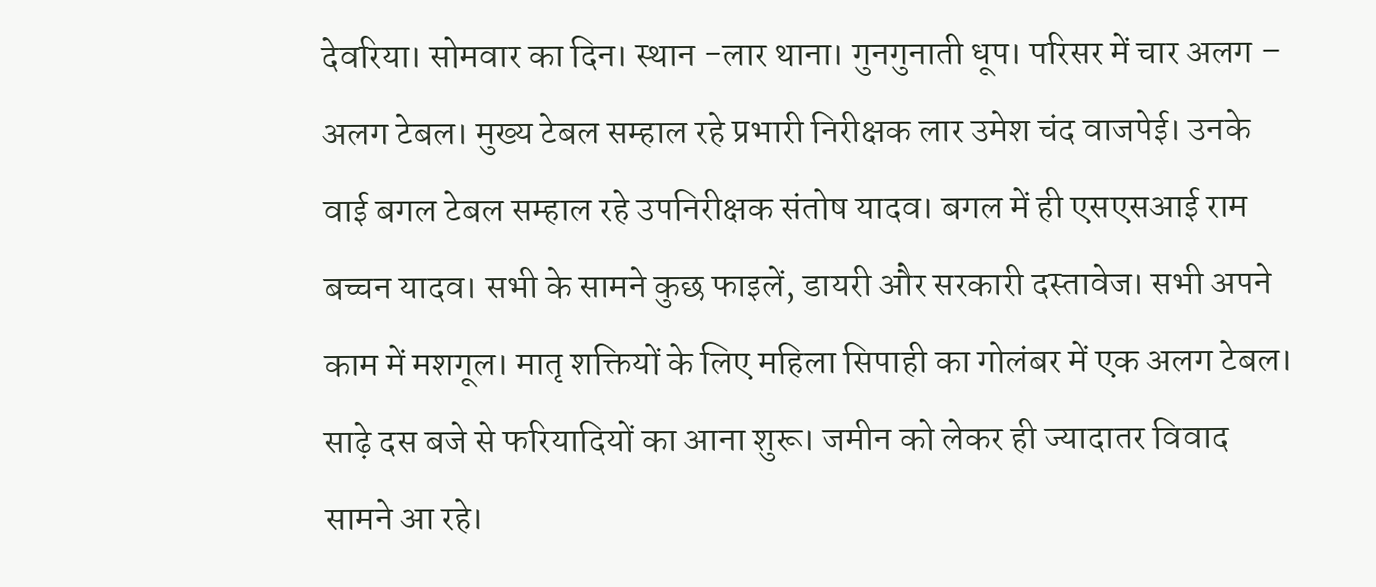देवरिया। सोमवार का दिन। स्थान -लार थाना। गुनगुनाती धूप। परिसर में चार अलग – अलग टेबल। मुख्य टेबल सम्हाल रहे प्रभारी निरीक्षक लार उमेश चंद वाजपेई। उनके वाई बगल टेबल सम्हाल रहे उपनिरीक्षक संतोष यादव। बगल में ही एसएसआई राम बच्चन यादव। सभी के सामने कुछ फाइलें, डायरी और सरकारी दस्तावेज। सभी अपने काम में मशगूल। मातृ शक्तियों के लिए महिला सिपाही का गोलंबर में एक अलग टेबल।
साढ़े दस बजे से फरियादियों का आना शुरू। जमीन को लेकर ही ज्यादातर विवाद सामने आ रहे।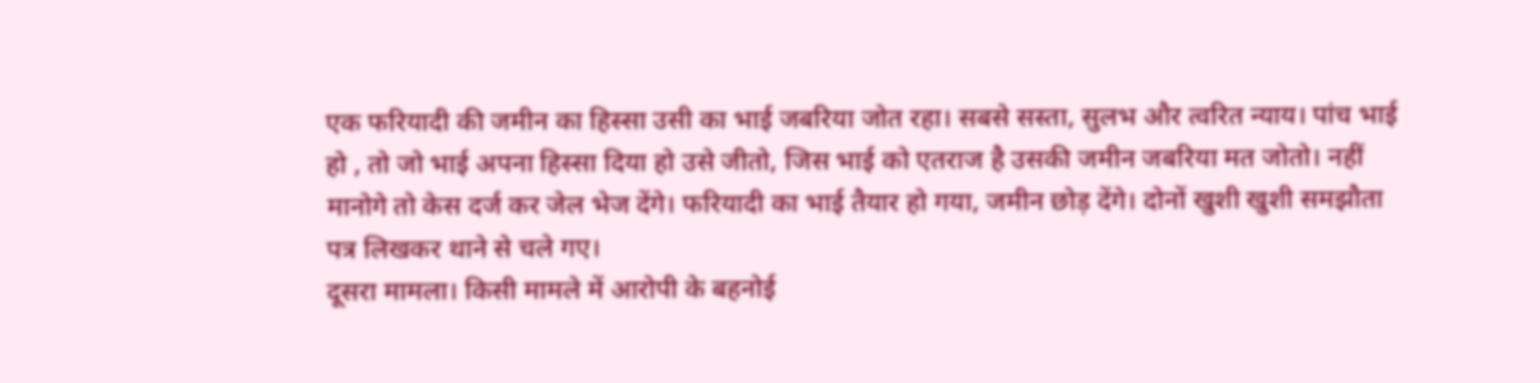एक फरियादी की जमीन का हिस्सा उसी का भाई जबरिया जोत रहा। सबसे सस्ता, सुलभ और त्वरित न्याय। पांच भाई हो , तो जो भाई अपना हिस्सा दिया हो उसे जीतो, जिस भाई को एतराज है उसकी जमीन जबरिया मत जोतो। नहीं मानोगे तो केस दर्ज कर जेल भेज देंगे। फरियादी का भाई तैयार हो गया, जमीन छोड़ देंगे। दोनों खुशी खुशी समझौता पत्र लिखकर थाने से चले गए।
दूसरा मामला। किसी मामले में आरोपी के बहनोई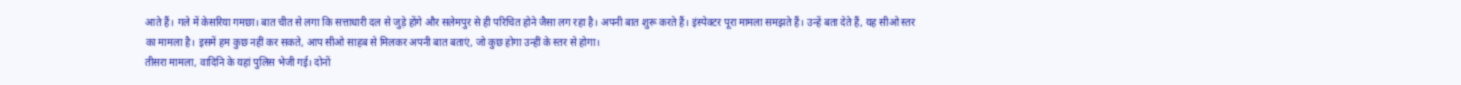आते हैं। गले में केसरिया गमछा। बात चीत से लगा कि सत्ताधारी दल से जुड़े होंगे और सलेमपुर से ही परिचित होने जैसा लग रहा है। अपनी बात शुरू करते हैं। इंस्पेक्टर पूरा मामला समझते हैं। उन्हें बता देते हैं, यह सीओ स्तर का मामला है। इसमें हम कुछ नहीं कर सकते, आप सीओ साहब से मिलकर अपनी बात बताएं, जो कुछ होगा उन्हीं के स्तर से होगा।
तीसरा मामला, वादिनि के यहां पुलिस भेजी गई। दोनों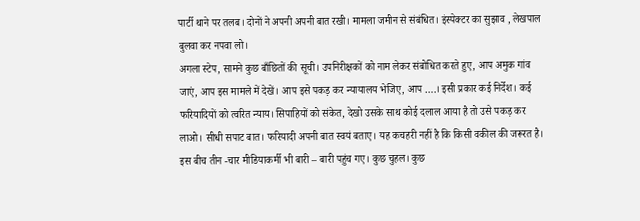पार्टी थाने पर तलब। दोनों ने अपनी अपनी बात रखी। मामला जमीन से संबंधित। इंस्पेक्टर का सुझाव , लेखपाल बुलवा कर नपवा लो।
अगला स्टेप, सामने कुछ बाँछितों की सूची। उपनिरीक्षकों को नाम लेकर संबोधित करते हुए, आप अमुक गांव जाएं, आप इस मामले में देखें। आप इसे पकड़ कर न्यायालय भेजिए, आप ….। इसी प्रकार कई निर्देश। कई फरियादियों को त्वरित न्याय। सिपाहियों को संकेत, देखो उसके साथ कोई दलाल आया है तो उसे पकड़ कर लाओ। सीधी सपाट बात। फरियादी अपनी बात स्वयं बताए। यह कचहरी नहीं है कि किसी वकील की जरूरत है।
इस बीच तीन -चार मीडियाकर्मी भी बारी – बारी पहुंच गए। कुछ चुहल। कुछ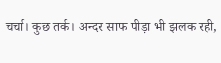चर्चा। कुछ तर्क। अन्दर साफ पीड़ा भी झलक रही,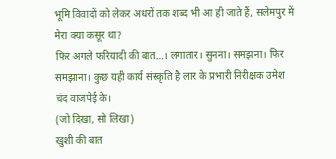भूमि विवादों को लेकर अधरों तक शब्द भी आ ही जाते हैं, सलेमपुर में मेरा क्या कसूर था?
फिर अगले फरियादी की बात…। लगातार। सुनना। समझना। फिर समझाना। कुछ यही कार्य संस्कृति है लार के प्रभारी निरीक्षक उमेश चंद वाजपेई के।
(जो दिखा, सो लिखा)
खुशी की बात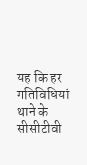यह कि हर गतिविधियां थाने के सीसीटीवी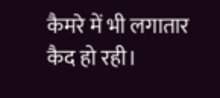कैमरे में भी लगातार कैद हो रही।